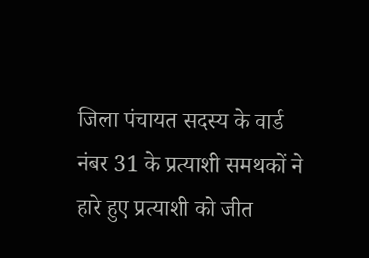जिला पंचायत सदस्य के वार्ड नंबर 31 के प्रत्याशी समथकों ने हारे हुए प्रत्याशी को जीत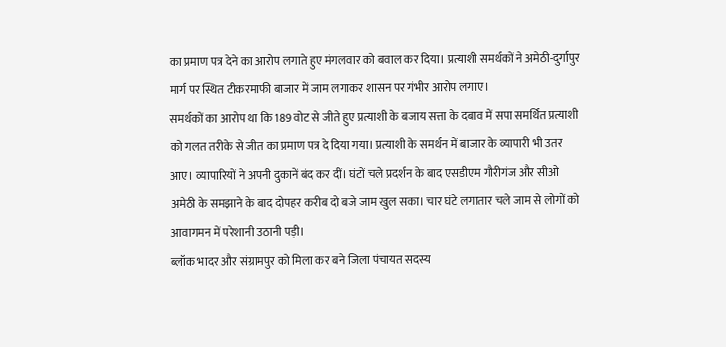का प्रमाण पत्र देने का आरोप लगाते हुए मंगलवार को बवाल कर दिया। प्रत्याशी समर्थकों ने अमेठी-दुर्गापुर मार्ग पर स्थित टीकरमाफी बाजार में जाम लगाकर शासन पर गंभीर आरोप लगाए।
समर्थकों का आरोप था कि 189 वोट से जीते हुए प्रत्याशी के बजाय सत्ता के दबाव में सपा समर्थित प्रत्याशी को गलत तरीके से जीत का प्रमाण पत्र दे दिया गया। प्रत्याशी के समर्थन में बाजार के व्यापारी भी उतर आए। व्यापारियों ने अपनी दुकानें बंद कर दीं। घंटों चले प्रदर्शन के बाद एसडीएम गौरीगंज और सीओ अमेठी के समझाने के बाद दोपहर करीब दो बजे जाम खुल सका। चार घंटे लगातार चले जाम से लोगों को आवागमन में परेशानी उठानी पड़ी।
ब्लॉक भादर और संग्रामपुर को मिला कर बने जिला पंचायत सदस्य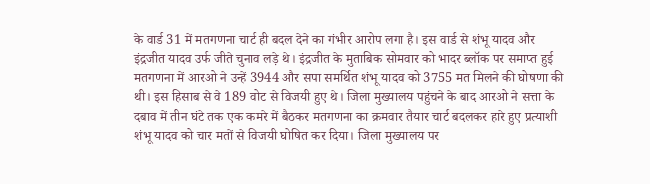के वार्ड 31 में मतगणना चार्ट ही बदल देने का गंभीर आरोप लगा है। इस वार्ड से शंभू यादव और इंद्रजीत यादव उर्फ जीते चुनाव लड़े थे। इंद्रजीत के मुताबिक सोमवार को भादर ब्लॉक पर समाप्त हुई मतगणना में आरओ ने उन्हें 3944 और सपा समर्थित शंभू यादव को 3755 मत मिलने की घोषणा की थी। इस हिसाब से वे 189 वोट से विजयी हुए थे। जिला मुख्यालय पहुंचने के बाद आरओ ने सत्ता के दबाव में तीन घंटे तक एक कमरे में बैठकर मतगणना का क्रमवार तैयार चार्ट बदलकर हारे हुए प्रत्याशी शंभू यादव को चार मतों से विजयी घोषित कर दिया। जिला मुख्यालय पर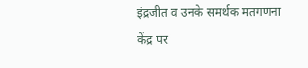इंद्रजीत व उनके समर्थक मतगणना केंद्र पर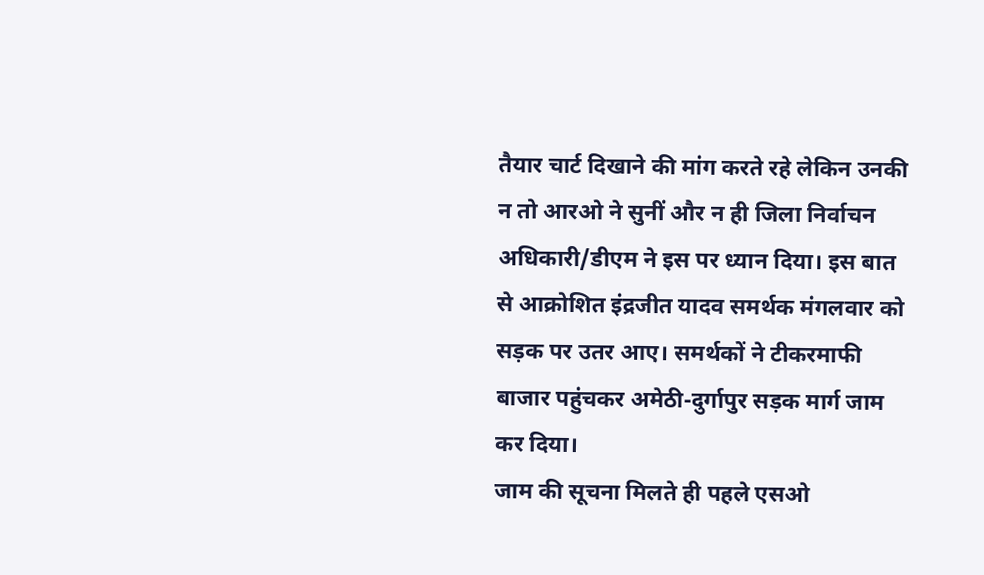तैयार चार्ट दिखाने की मांग करते रहे लेकिन उनकी न तो आरओ ने सुनीं और न ही जिला निर्वाचन अधिकारी/डीएम ने इस पर ध्यान दिया। इस बात से आक्रोशित इंद्रजीत यादव समर्थक मंगलवार को सड़क पर उतर आए। समर्थकों ने टीकरमाफी बाजार पहुंचकर अमेठी-दुर्गापुर सड़क मार्ग जाम कर दिया।
जाम की सूचना मिलते ही पहले एसओ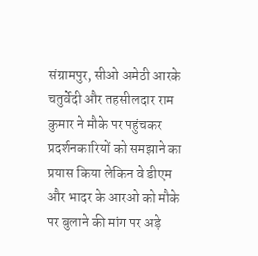संग्रामपुर, सीओ अमेठी आरके चतुर्वेदी और तहसीलदार राम कुमार ने मौके पर पहुंचकर प्रदर्शनकारियों को समझाने का प्रयास किया लेकिन वे डीएम और भादर के आरओ को मौके पर बुलाने की मांग पर अड़े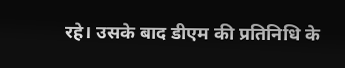रहे। उसके बाद डीएम की प्रतिनिधि के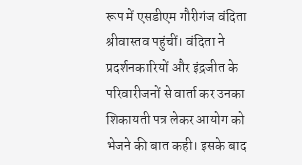रूप में एसडीएम गौरीगंज वंदिता श्रीवास्तव पहुंचीं। वंदिता ने प्रदर्शनकारियों और इंद्रजीत के परिवारीजनों से वार्ता कर उनका शिकायती पत्र लेकर आयोग को भेजने की बात कही। इसके बाद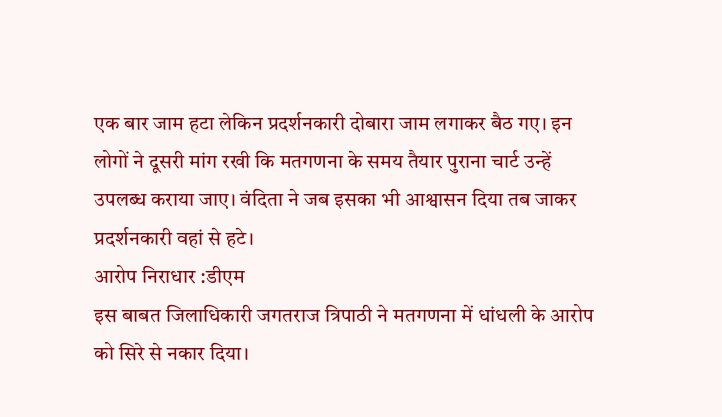एक बार जाम हटा लेकिन प्रदर्शनकारी दोबारा जाम लगाकर बैठ गए। इन लोगों ने दूसरी मांग रखी कि मतगणना के समय तैयार पुराना चार्ट उन्हें उपलब्ध कराया जाए। वंदिता ने जब इसका भी आश्वासन दिया तब जाकर प्रदर्शनकारी वहां से हटे।
आरोप निराधार :डीएम
इस बाबत जिलाधिकारी जगतराज त्रिपाठी ने मतगणना में धांधली के आरोप को सिरे से नकार दिया।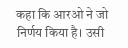कहा कि आरओ ने जो निर्णय किया है। उसी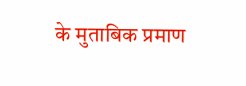के मुताबिक प्रमाण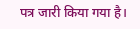पत्र जारी किया गया है।